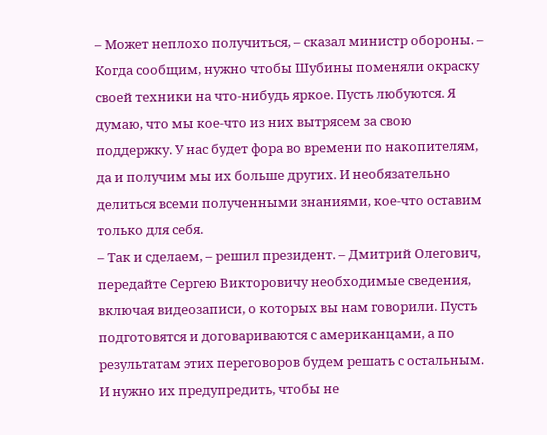– Может неплохо получиться, – сказал министр обороны. – Когда сообщим, нужно чтобы Шубины поменяли окраску своей техники на что-нибудь яркое. Пусть любуются. Я думаю, что мы кое-что из них вытрясем за свою поддержку. У нас будет фора во времени по накопителям, да и получим мы их больше других. И необязательно делиться всеми полученными знаниями, кое-что оставим только для себя.
– Так и сделаем, – решил президент. – Дмитрий Олегович, передайте Сергею Викторовичу необходимые сведения, включая видеозаписи, о которых вы нам говорили. Пусть подготовятся и договариваются с американцами, а по результатам этих переговоров будем решать с остальным. И нужно их предупредить, чтобы не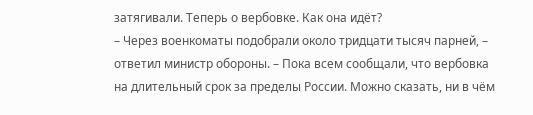затягивали. Теперь о вербовке. Как она идёт?
– Через военкоматы подобрали около тридцати тысяч парней, – ответил министр обороны. – Пока всем сообщали, что вербовка на длительный срок за пределы России. Можно сказать, ни в чём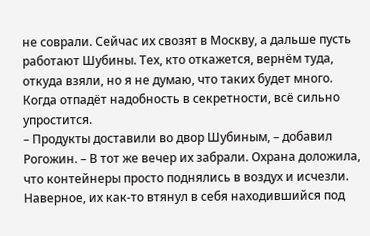не соврали. Сейчас их свозят в Москву, а дальше пусть работают Шубины. Тех, кто откажется, вернём туда, откуда взяли, но я не думаю, что таких будет много. Когда отпадёт надобность в секретности, всё сильно упростится.
– Продукты доставили во двор Шубиным, – добавил Рогожин. – В тот же вечер их забрали. Охрана доложила, что контейнеры просто поднялись в воздух и исчезли. Наверное, их как-то втянул в себя находившийся под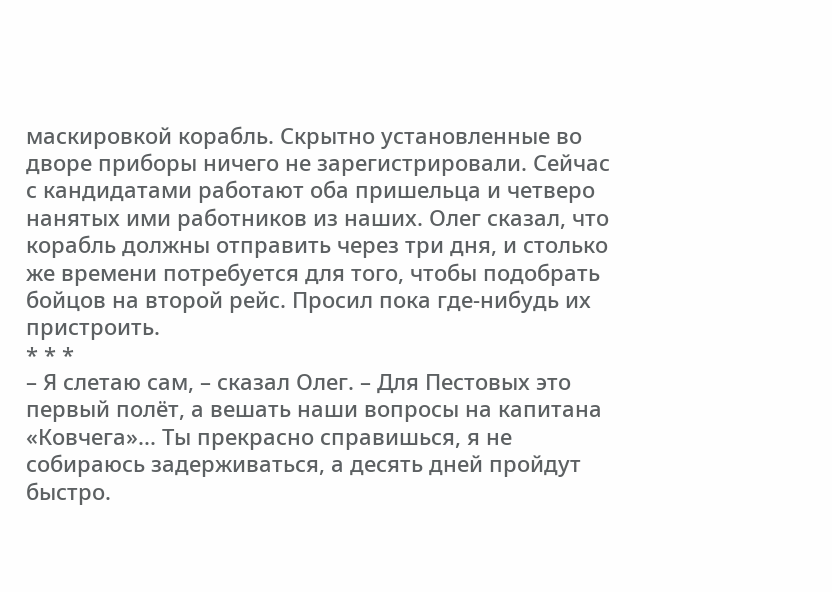маскировкой корабль. Скрытно установленные во дворе приборы ничего не зарегистрировали. Сейчас с кандидатами работают оба пришельца и четверо нанятых ими работников из наших. Олег сказал, что корабль должны отправить через три дня, и столько же времени потребуется для того, чтобы подобрать бойцов на второй рейс. Просил пока где-нибудь их пристроить.
* * *
– Я слетаю сам, – сказал Олег. – Для Пестовых это первый полёт, а вешать наши вопросы на капитана «Ковчега»... Ты прекрасно справишься, я не собираюсь задерживаться, а десять дней пройдут быстро.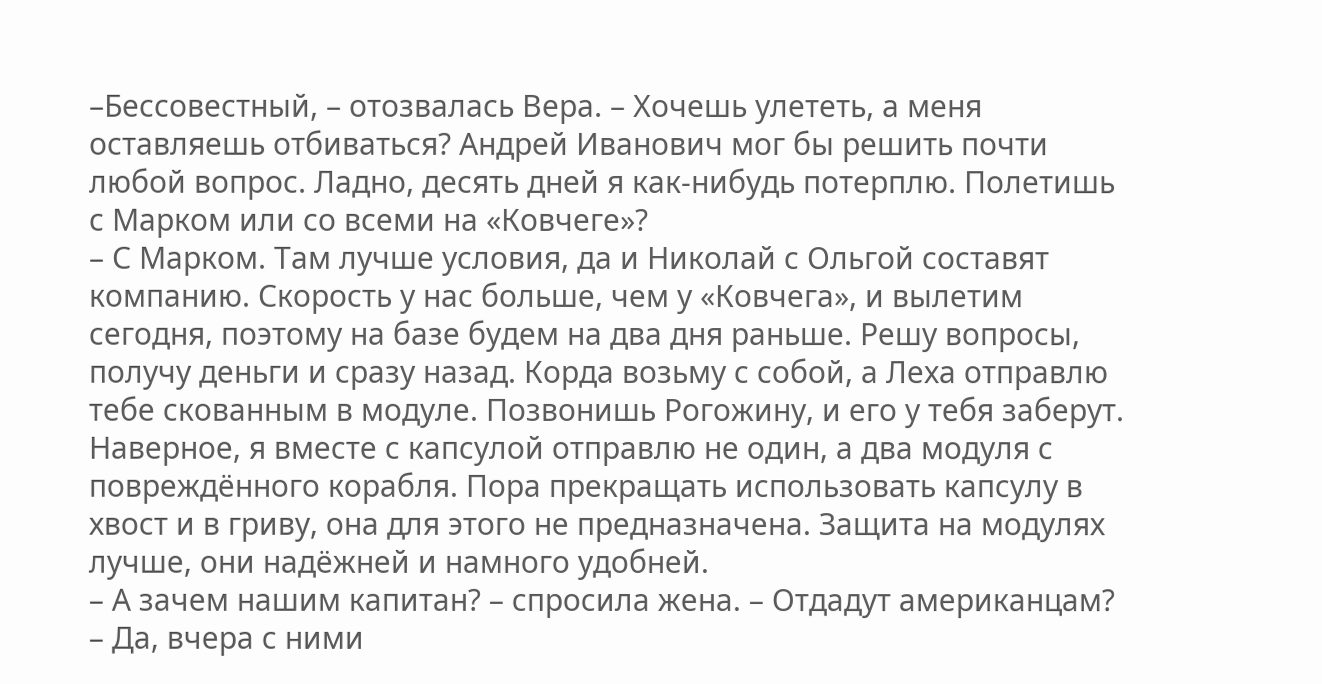–Бессовестный, – отозвалась Вера. – Хочешь улететь, а меня оставляешь отбиваться? Андрей Иванович мог бы решить почти любой вопрос. Ладно, десять дней я как-нибудь потерплю. Полетишь с Марком или со всеми на «Ковчеге»?
– С Марком. Там лучше условия, да и Николай с Ольгой составят компанию. Скорость у нас больше, чем у «Ковчега», и вылетим сегодня, поэтому на базе будем на два дня раньше. Решу вопросы, получу деньги и сразу назад. Корда возьму с собой, а Леха отправлю тебе скованным в модуле. Позвонишь Рогожину, и его у тебя заберут. Наверное, я вместе с капсулой отправлю не один, а два модуля с повреждённого корабля. Пора прекращать использовать капсулу в хвост и в гриву, она для этого не предназначена. Защита на модулях лучше, они надёжней и намного удобней.
– А зачем нашим капитан? – спросила жена. – Отдадут американцам?
– Да, вчера с ними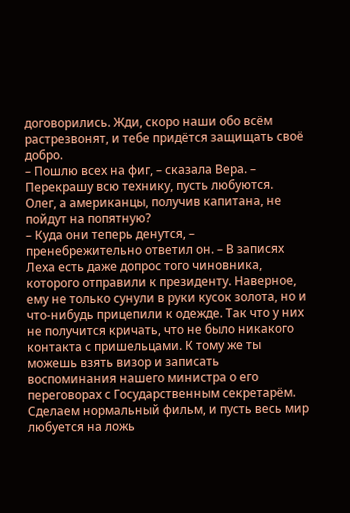договорились. Жди, скоро наши обо всём растрезвонят, и тебе придётся защищать своё добро.
– Пошлю всех на фиг, – сказала Вера. – Перекрашу всю технику, пусть любуются. Олег, а американцы, получив капитана, не пойдут на попятную?
– Куда они теперь денутся, – пренебрежительно ответил он. – В записях Леха есть даже допрос того чиновника, которого отправили к президенту. Наверное, ему не только сунули в руки кусок золота, но и что-нибудь прицепили к одежде. Так что у них не получится кричать, что не было никакого контакта с пришельцами. К тому же ты можешь взять визор и записать воспоминания нашего министра о его переговорах с Государственным секретарём. Сделаем нормальный фильм, и пусть весь мир любуется на ложь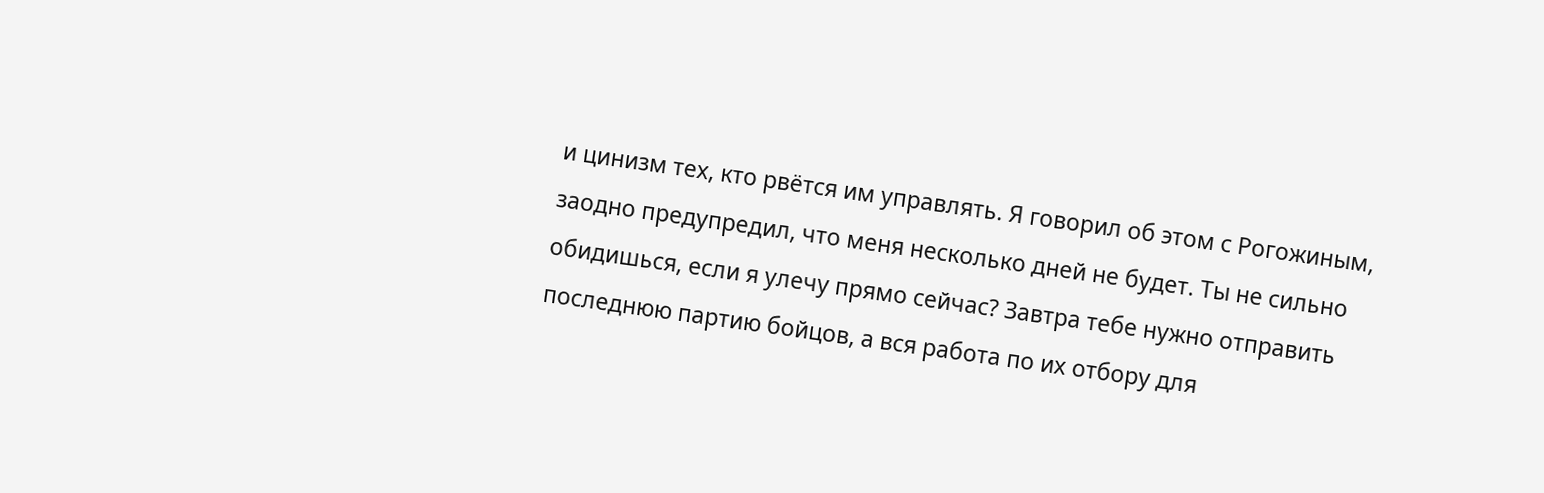и цинизм тех, кто рвётся им управлять. Я говорил об этом с Рогожиным, заодно предупредил, что меня несколько дней не будет. Ты не сильно обидишься, если я улечу прямо сейчас? Завтра тебе нужно отправить последнюю партию бойцов, а вся работа по их отбору для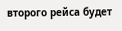второго рейса будет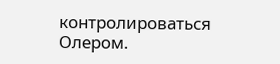контролироваться Олером.